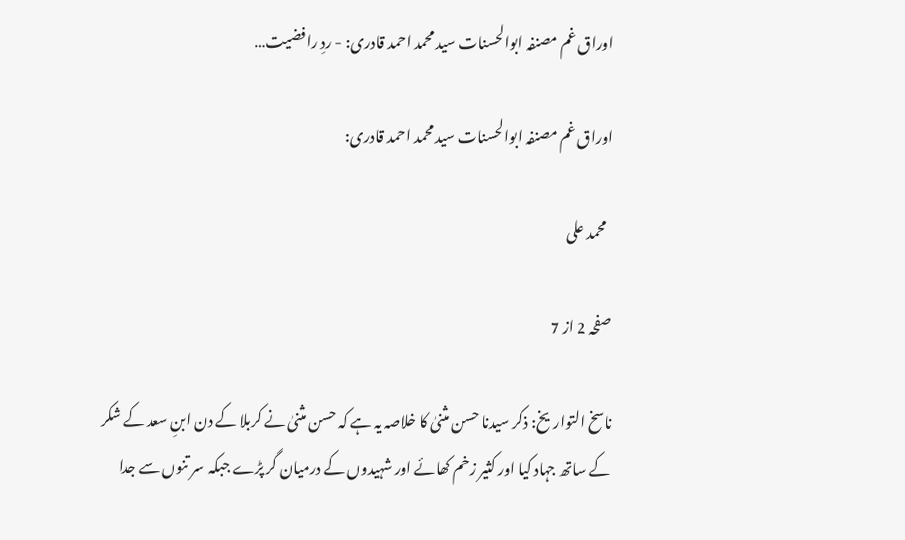اوراق غم مصنفہ ابوالحسنات سید محمد احمد قادری: - ردِ رافضیت…

اوراق غم مصنفہ ابوالحسنات سید محمد احمد قادری:

  محمد علی

صفحہ 2 از 7

ناسخ التواريخ: ذکر سیدنا حسن مثنیٰ کا خلاصہ یہ ہے کہ حسن مثنیٰ نے کربلا کے دن ابنِ سعد کے شکر کے ساتھ جہاد کیا اور کثیر زخم کھائے اور شہیدوں کے درمیان گر پڑے جبکہ سر تنوں سے جدا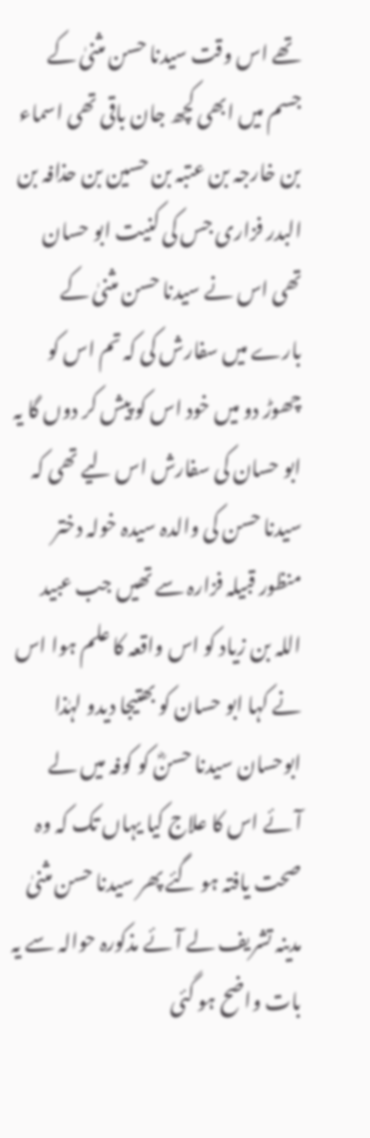تھے اس وقت سیدنا حسن مثنیٰ کے جسم میں ابھی کچھ جان باقی تھی اسماء بن خارجہ بن عتبہ بن حسین بن حذافہ بن البدر فزاری جس کی کنیت ابو حسان تھی اس نے سیدنا حسن مثنیٰ کے بارے میں سفارش کی کہ تم اس کو چھوڑ دو میں خود اس کو پیش کر دوں گا یہ ابو حسان کی سفارش اس لیے تھی کہ سیدنا حسن کی والدہ سیدہ خولہ دختر منظور قبیلہ فزارہ سے تھیں جب عبید اللہ بن زیاد کو اس واقعہ کا علم ہوا اس نے کہا ابو حسان کو بھتیجا دیدو لہٰذا ابوحسان سیدنا حسنؓ کو کوفہ میں لے آئے اس کا علاج کیا یہاں تک کہ وہ صحت یافتہ ہو گئے پھر سیدنا حسن مثنیٰ مدینہ تشریف لے آئے مذکورہ حوالہ سے یہ بات واضح ہو گئی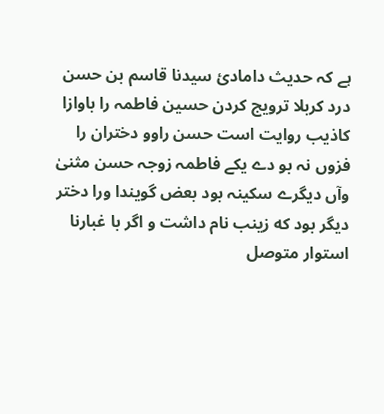ہے کہ حدیث دامادئ سیدنا قاسم بن حسن درد کربلا ترویج کردن حسین فاطمہ را باوازا کاذیب روایت است حسن راوو دختران را فزوں نہ بو دے یکے فاطمہ زوجہ حسن مثنیٰ وآں دیگرے سکینہ بود بعض گویندا ورا دختر دیگر بود که زینب نام داشت و اگر با غبارنا استوار متوصل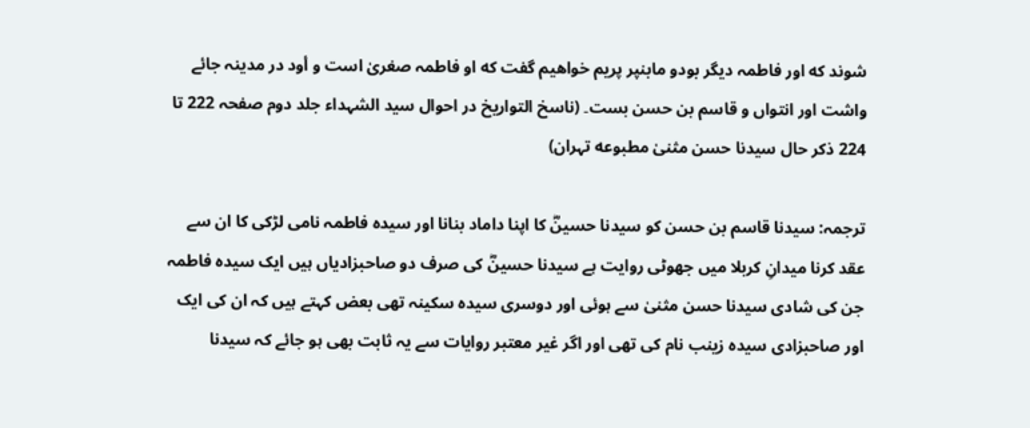شوند که اور فاطمہ دیگر بودو مابنپر پریم خواهیم گفت که او فاطمہ صغریٰ است و أود در مدینہ جائے واشت اور انتواں و قاسم بن حسن بست۔ (ناسخ التواریخ در احوال سید الشہداء جلد دوم صفحہ 222 تا 224 ذکر حال سیدنا حسن مثنیٰ مطبوعه تہران)

ترجمہ: سیدنا قاسم بن حسن کو سیدنا حسینؓ کا اپنا داماد بنانا اور سیدہ فاطمہ نامی لڑکی کا ان سے عقد کرنا میدانِ کربلا میں جھوٹی روایت ہے سیدنا حسینؓ کی صرف دو صاحبزادیاں ہیں ایک سیدہ فاطمہ جن کی شادی سیدنا حسن مثنیٰ سے ہوئی اور دوسری سیدہ سکینہ تھی بعض کہتے ہیں کہ ان کی ایک اور صاحبزادی سیدہ زینب نام کی تھی اور اگر غیر معتبر روایات سے یہ ثابت بھی ہو جائے کہ سیدنا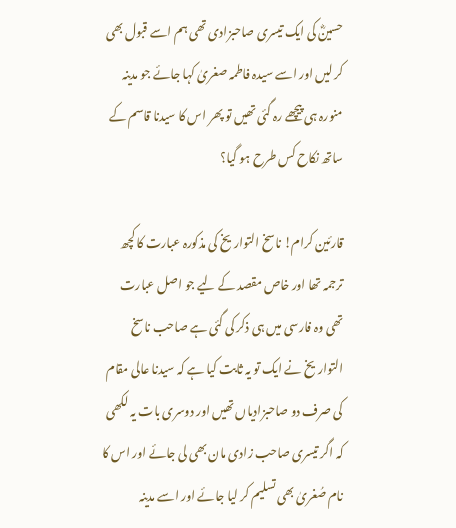حسینؓ کی ایک تیسری صاحبزادی تھی ہم اسے قبول بھی کر لیں اور اسے سیدہ فاطمہ صغریٰ کہا جائے جو مدینہ منورہ ہی پیچھے رہ گئی تھیں تو پھر اس کا سیدنا قاسم کے ساتھ نکاح کس طرح ہو گیا؟

قارئین کرام! ناسخ التواریخ کی مذکورہ عبارت کا کچھ ترجمہ تھا اور خاص مقصد کے لیے جو اصل عبارت تھی وہ فارسی میں ہی ذکر کی گئی ہے صاحب ناسخ التواریخ نے ایک تو یہ ثابت کیا ہے کہ سیدنا عالی مقام کی صرف دو صاحبزادیاں تھیں اور دوسری بات یہ لکھی کہ اگر تیسری صاحب زادی مان بھی لی جائے اور اس کا نام صُغریٰ بھی تسلیم کر لیا جائے اور اسے مدینہ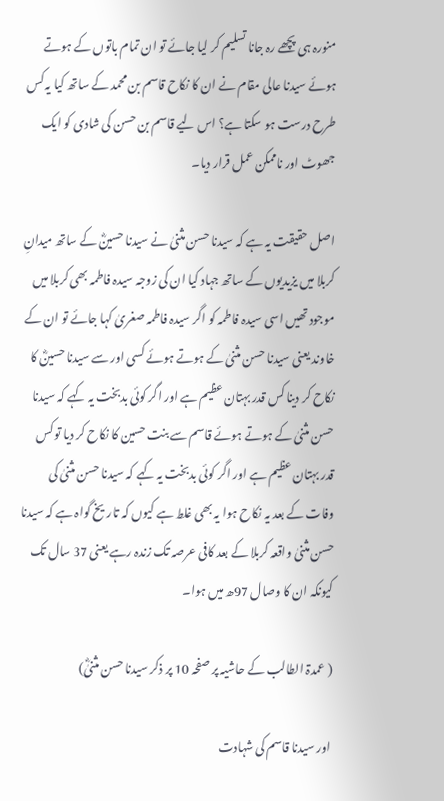منورہ ہی پچھے رہ جانا تسلیم کر لیا جائے تو ان تمام باتوں کے ہوتے ہوئے سیدنا عالی مقام نے ان کا نکاح قاسم بن محمد کے ساتھ کیا یہ کس طرح درست ہو سکتا ہے؟ اس لیے قاسم بن حسن کی شادی کو ایک جھوٹ اور ناممکن عمل قرار دیا۔

اصل حقیقت یہ ہے کہ سیدنا حسن مثنیٰ نے سیدنا حسینؓ کے ساتھ میدانِ کربلا میں یزیدیوں کے ساتھ جہاد کیا ان کی زوجہ سیدہ فاطمہ بھی کربلا میں موجود تھیں اسی سیدہ فاطمہ کو اگر سیدہ فاطمہ صغریٰ کہا جائے تو ان کے خاوند یعنی سیدنا حسن مثنیٰ کے ہوتے ہوئے کسی اور سے سیدنا حسینؓ کا نکاح کر دینا کس قدر بہتان عظیم ہے اور اگر کوئی بدبخت یہ کہے کہ سیدنا حسن مثنیٰ کے ہوتے ہوئے قاسم سے بنت حسین کا نکاح کر دیا تو کس قدر بہتان عظیم ہے اور اگر کوئی بدبخت یہ کہے کہ سیدنا حسن مثنیٰ کی وفات کے بعد یہ نکاح ہوا یہ بھی غلط ہے کیوں کہ تاریخ گواہ ہے کہ سیدنا حسن مثنیٰ واقعہ کربلا کے بعد کافی عرصہ تک زندہ رہے یعنی 37 سال تک کیونکہ ان کا وصال 97ھ میں ہوا۔

( عمدۃ الطالب کے حاشیہ پر صفحہ 10 پر ذکر سیدنا حسن مثنیٰؓ)

 اور سیدنا قاسم کی شہادت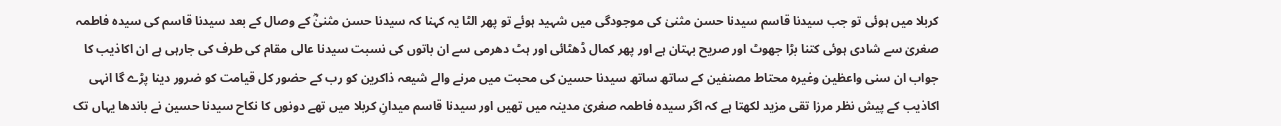کربلا میں ہوئی تو جب سیدنا قاسم سیدنا حسن مثنیٰ کی موجودگی میں شہید ہوئے تو پھر الٹا یہ کہنا کہ سیدنا حسن مثنیٰؓ کے وصال کے بعد سیدنا قاسم کی سیدہ فاطمہ صغریٰ سے شادی ہوئی کتنا بڑا جھوٹ اور صریح بہتان ہے اور پھر کمال ڈھٹائی اور ہٹ دھرمی سے ان باتوں کی نسبت سیدنا عالی مقام کی طرف کی جارہی ہے ان اکاذیب کا جواب ان سنی واعظین وغیرہ محتاط مصنفین کے ساتھ ساتھ سیدنا حسین کی محبت میں مرنے والے شیعہ ذاکرین کو رب کے حضور کل قیامت کو ضرور دینا پڑے گا انہی اکاذیب کے پیش نظر مرزا تقی مزید لکھتا ہے کہ اگر سیدہ فاطمہ صغریٰ مدینہ میں تھیں اور سیدنا قاسم میدانِ کربلا میں تھے دونوں کا نکاح سیدنا حسین نے باندھا یہاں تک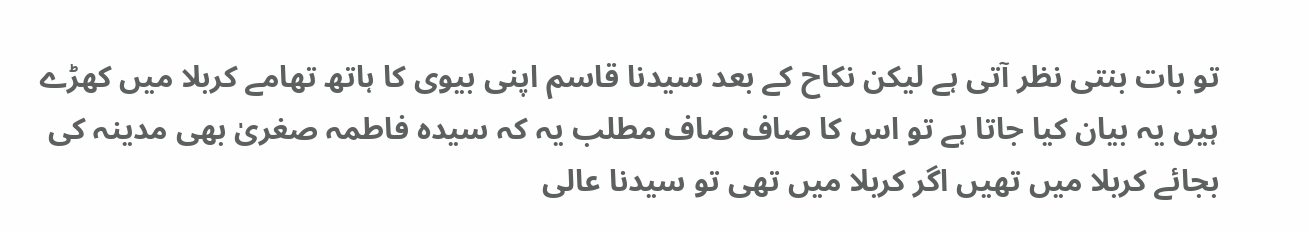تو بات بنتی نظر آتی ہے لیکن نکاح کے بعد سیدنا قاسم اپنی بیوی کا ہاتھ تھامے کربلا میں کھڑے ہیں یہ بیان کیا جاتا ہے تو اس کا صاف صاف مطلب یہ کہ سیدہ فاطمہ صغریٰ بھی مدینہ کی بجائے کربلا میں تھیں اگر کربلا میں تھی تو سیدنا عالی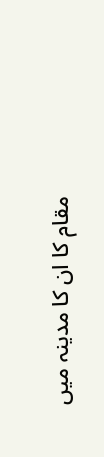مقام کا ان کا مدینہ میں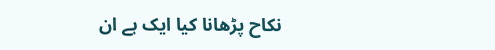نکاح پڑھانا کیا ایک ہے ان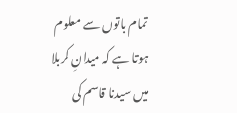تمام باتوں سے معلوم ہوتا ہے کہ میدانِ کربلا میں سیدنا قاسم کی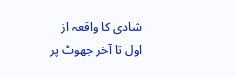شادی کا واقعہ از اول تا آخر جھوٹ پر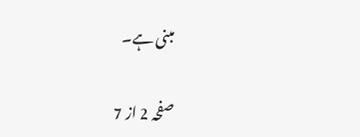مبنی ہے۔

صفحہ 2 از 7